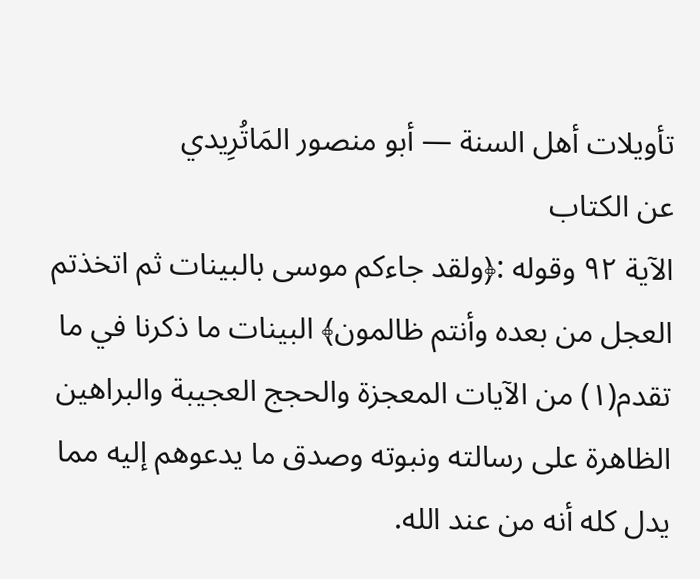تأويلات أهل السنة — أبو منصور المَاتُرِيدي
عن الكتاب
الآية ٩٢ وقوله :﴿ولقد جاءكم موسى بالبينات ثم اتخذتم العجل من بعده وأنتم ظالمون﴾ البينات ما ذكرنا في ما تقدم(١) من الآيات المعجزة والحجج العجيبة والبراهين الظاهرة على رسالته ونبوته وصدق ما يدعوهم إليه مما يدل كله أنه من عند الله.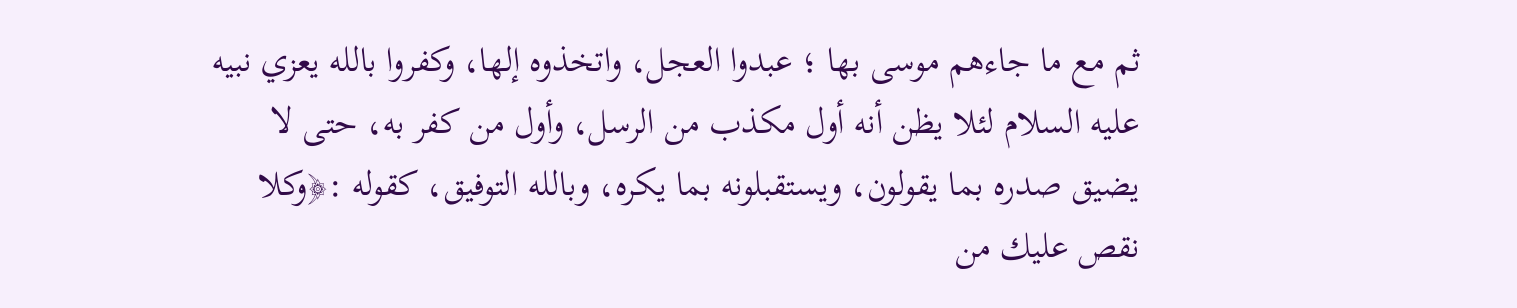ثم مع ما جاءهم موسى بها ؛ عبدوا العجل، واتخذوه إلها، وكفروا بالله يعزي نبيه عليه السلام لئلا يظن أنه أول مكذب من الرسل، وأول من كفر به، حتى لا يضيق صدره بما يقولون، ويستقبلونه بما يكره، وبالله التوفيق، كقوله :﴿وكلا نقص عليك من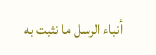أنباء الرسل ما نثبت به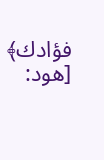فؤادك﴾ [هود: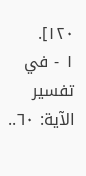١٢٠].
١ - في تفسير الآية: ٦٠..